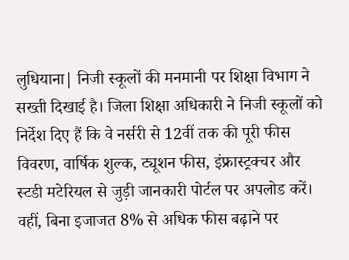लुधियाना| निजी स्कूलों की मनमानी पर शिक्षा विभाग ने सख्ती दिखाई है। जिला शिक्षा अधिकारी ने निजी स्कूलों को निर्देश दिए हैं कि वे नर्सरी से 12वीं तक की पूरी फीस विवरण, वार्षिक शुल्क, ट्यूशन फीस, इंफ्रास्ट्रक्चर और स्टडी मटेरियल से जुड़ी जानकारी पोर्टल पर अपलोड करें। वहीं, बिना इजाजत 8% से अधिक फीस बढ़ाने पर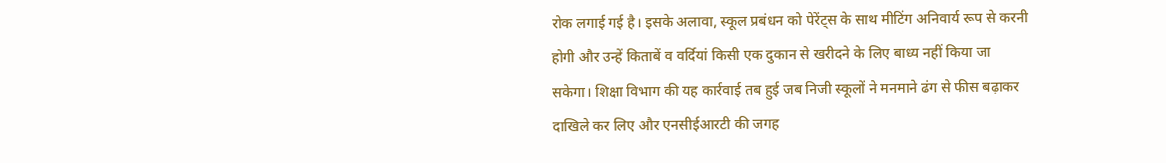रोक लगाई गई है। इसके अलावा, स्कूल प्रबंधन को पेरेंट्स के साथ मीटिंग अनिवार्य रूप से करनी होगी और उन्हें किताबें व वर्दियां किसी एक दुकान से खरीदने के लिए बाध्य नहीं किया जा सकेगा। शिक्षा विभाग की यह कार्रवाई तब हुई जब निजी स्कूलों ने मनमाने ढंग से फीस बढ़ाकर दाखिले कर लिए और एनसीईआरटी की जगह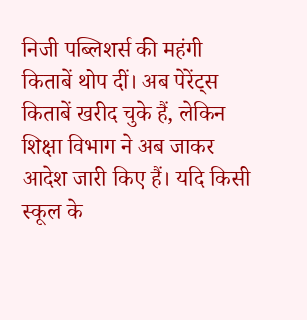निजी पब्लिशर्स की महंगी किताबें थोप दीं। अब पेरेंट्स किताबें खरीद चुके हैं, लेकिन शिक्षा विभाग ने अब जाकर आदेश जारी किए हैं। यदि किसी स्कूल के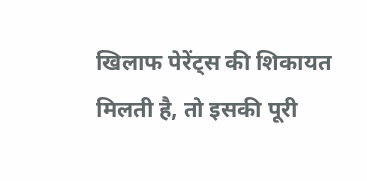खिलाफ पेरेंट्स की शिकायत मिलती है, तो इसकी पूरी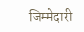जिम्मेदारी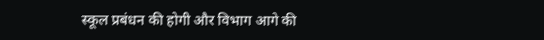स्कूल प्रबंधन की होगी और विभाग आगे की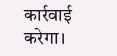कार्रवाई करेगा।